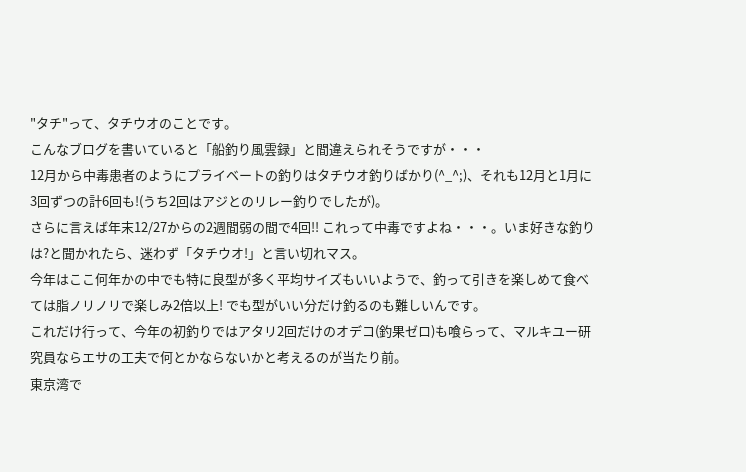"タチ"って、タチウオのことです。
こんなブログを書いていると「船釣り風雲録」と間違えられそうですが・・・
12月から中毒患者のようにプライベートの釣りはタチウオ釣りばかり(^_^;)、それも12月と1月に3回ずつの計6回も!(うち2回はアジとのリレー釣りでしたが)。
さらに言えば年末12/27からの2週間弱の間で4回!! これって中毒ですよね・・・。いま好きな釣りは?と聞かれたら、迷わず「タチウオ!」と言い切れマス。
今年はここ何年かの中でも特に良型が多く平均サイズもいいようで、釣って引きを楽しめて食べては脂ノリノリで楽しみ2倍以上! でも型がいい分だけ釣るのも難しいんです。
これだけ行って、今年の初釣りではアタリ2回だけのオデコ(釣果ゼロ)も喰らって、マルキユー研究員ならエサの工夫で何とかならないかと考えるのが当たり前。
東京湾で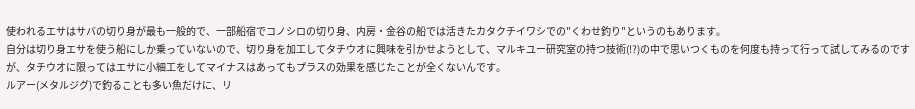使われるエサはサバの切り身が最も一般的で、一部船宿でコノシロの切り身、内房・金谷の船では活きたカタクチイワシでの"くわせ釣り"というのもあります。
自分は切り身エサを使う船にしか乗っていないので、切り身を加工してタチウオに興味を引かせようとして、マルキユー研究室の持つ技術(!?)の中で思いつくものを何度も持って行って試してみるのですが、タチウオに限ってはエサに小細工をしてマイナスはあってもプラスの効果を感じたことが全くないんです。
ルアー(メタルジグ)で釣ることも多い魚だけに、リ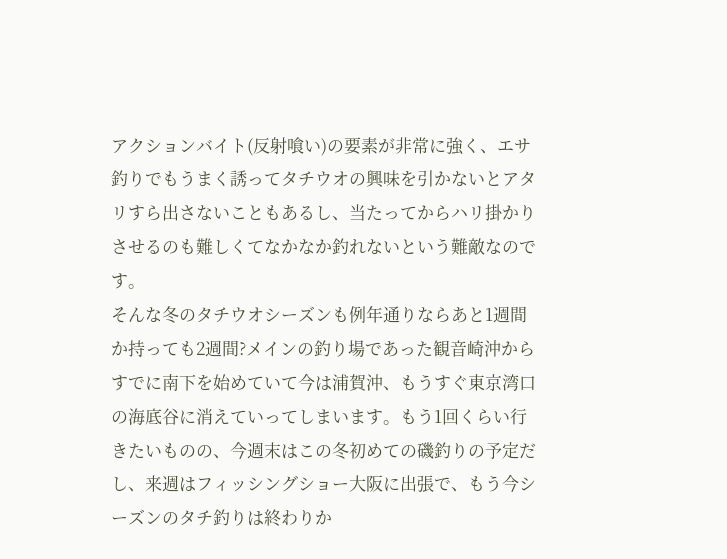アクションバイト(反射喰い)の要素が非常に強く、エサ釣りでもうまく誘ってタチウオの興味を引かないとアタリすら出さないこともあるし、当たってからハリ掛かりさせるのも難しくてなかなか釣れないという難敵なのです。
そんな冬のタチウオシーズンも例年通りならあと1週間か持っても2週間?メインの釣り場であった観音崎沖からすでに南下を始めていて今は浦賀沖、もうすぐ東京湾口の海底谷に消えていってしまいます。もう1回くらい行きたいものの、今週末はこの冬初めての磯釣りの予定だし、来週はフィッシングショー大阪に出張で、もう今シーズンのタチ釣りは終わりか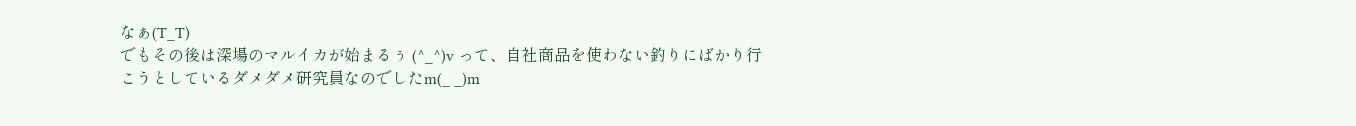なぁ(T_T)
でもその後は深場のマルイカが始まるぅ (^_^)v って、自社商品を使わない釣りにばかり行こうとしているダメダメ研究員なのでしたm(_ _)m